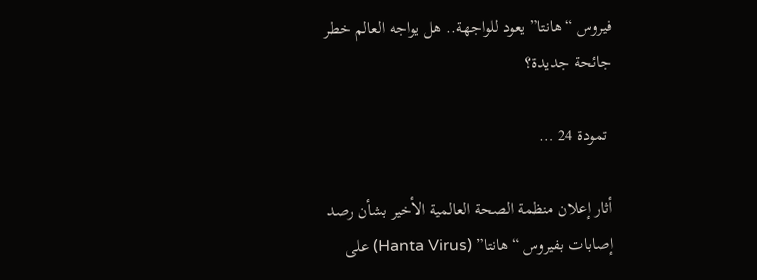فيروس “هانتا” يعود للواجهة.. هل يواجه العالم خطر جائحة جديدة؟

 تمودة 24 …

أثار إعلان منظمة الصحة العالمية الأخير بشأن رصد إصابات بفيروس “هانتا” (Hanta Virus) على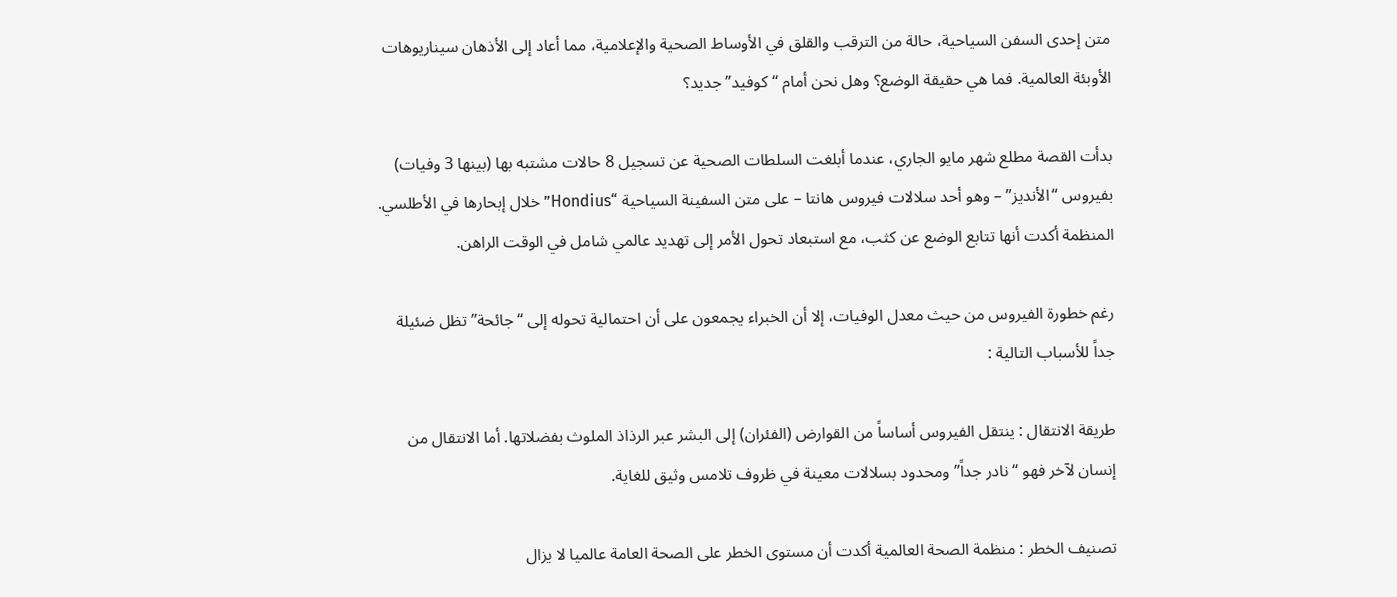متن إحدى السفن السياحية، حالة من الترقب والقلق في الأوساط الصحية والإعلامية، مما أعاد إلى الأذهان سيناريوهات الأوبئة العالمية. فما هي حقيقة الوضع؟ وهل نحن أمام “كوفيد” جديد؟

بدأت القصة مطلع شهر مايو الجاري، عندما أبلغت السلطات الصحية عن تسجيل 8 حالات مشتبه بها (بينها 3 وفيات) بفيروس “الأنديز” – وهو أحد سلالات فيروس هانتا – على متن السفينة السياحية “Hondius” خلال إبحارها في الأطلسي. المنظمة أكدت أنها تتابع الوضع عن كثب، مع استبعاد تحول الأمر إلى تهديد عالمي شامل في الوقت الراهن.

رغم خطورة الفيروس من حيث معدل الوفيات، إلا أن الخبراء يجمعون على أن احتمالية تحوله إلى “جائحة” تظل ضئيلة جداً للأسباب التالية :

طريقة الانتقال : ينتقل الفيروس أساساً من القوارض (الفئران) إلى البشر عبر الرذاذ الملوث بفضلاتها. أما الانتقال من إنسان لآخر فهو “نادر جداً” ومحدود بسلالات معينة في ظروف تلامس وثيق للغاية.

تصنيف الخطر : منظمة الصحة العالمية أكدت أن مستوى الخطر على الصحة العامة عالميا لا يزال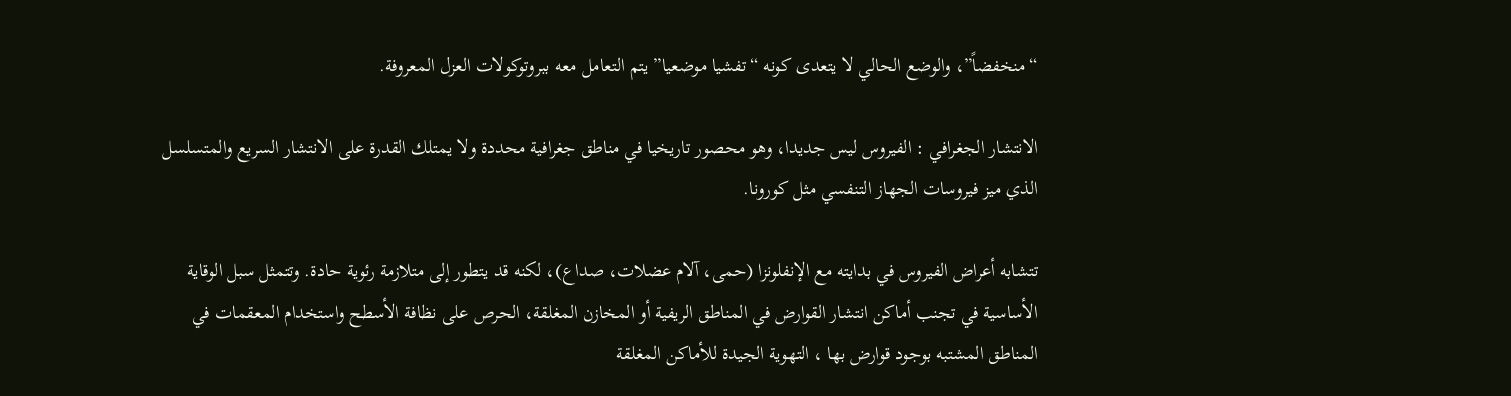“منخفضاً”، والوضع الحالي لا يتعدى كونه “تفشيا موضعيا” يتم التعامل معه ببروتوكولات العزل المعروفة.

الانتشار الجغرافي : الفيروس ليس جديدا، وهو محصور تاريخيا في مناطق جغرافية محددة ولا يمتلك القدرة على الانتشار السريع والمتسلسل الذي ميز فيروسات الجهاز التنفسي مثل كورونا.

تتشابه أعراض الفيروس في بدايته مع الإنفلونزا (حمى، آلام عضلات، صداع)، لكنه قد يتطور إلى متلازمة رئوية حادة. وتتمثل سبل الوقاية الأساسية في تجنب أماكن انتشار القوارض في المناطق الريفية أو المخازن المغلقة، الحرص على نظافة الأسطح واستخدام المعقمات في المناطق المشتبه بوجود قوارض بها ، التهوية الجيدة للأماكن المغلقة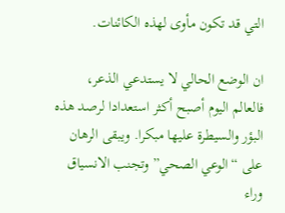التي قد تكون مأوى لهذه الكائنات.

ان الوضع الحالي لا يستدعي الذعر، فالعالم اليوم أصبح أكثر استعدادا لرصد هذه البؤر والسيطرة عليها مبكرا. ويبقى الرهان على “الوعي الصحي” وتجنب الانسياق وراء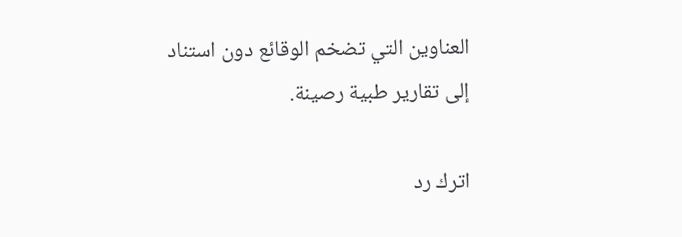العناوين التي تضخم الوقائع دون استناد إلى تقارير طبية رصينة.

اترك رد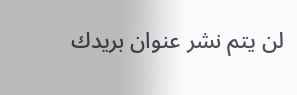لن يتم نشر عنوان بريدك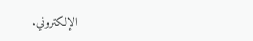الإلكتروني.